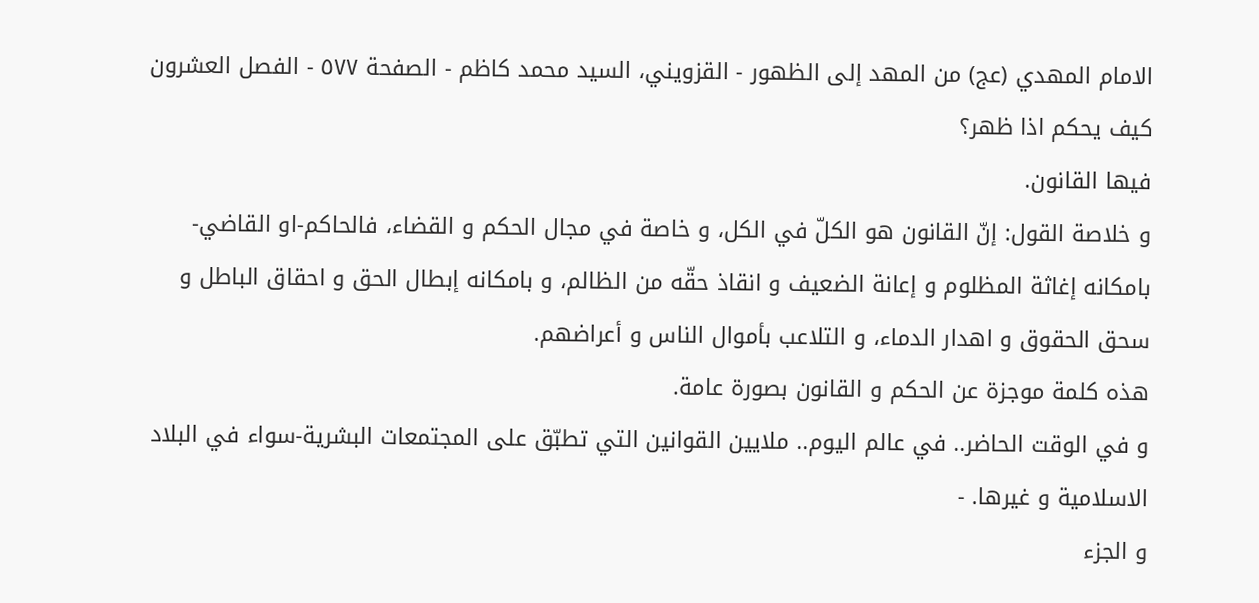الامام المهدي (عج) من المهد إلى الظهور - القزويني، السيد محمد كاظم - الصفحة ٥٧٧ - الفصل العشرون كيف يحكم اذا ظهر؟
فيها القانون.
و خلاصة القول: إنّ القانون هو الكلّ في الكل، و خاصة في مجال الحكم و القضاء، فالحاكم-او القاضي-بامكانه إغاثة المظلوم و إعانة الضعيف و انقاذ حقّه من الظالم، و بامكانه إبطال الحق و احقاق الباطل و سحق الحقوق و اهدار الدماء، و التلاعب بأموال الناس و أعراضهم.
هذه كلمة موجزة عن الحكم و القانون بصورة عامة.
و في الوقت الحاضر.. في عالم اليوم.. ملايين القوانين التي تطبّق على المجتمعات البشرية-سواء في البلاد الاسلامية و غيرها. -
و الجزء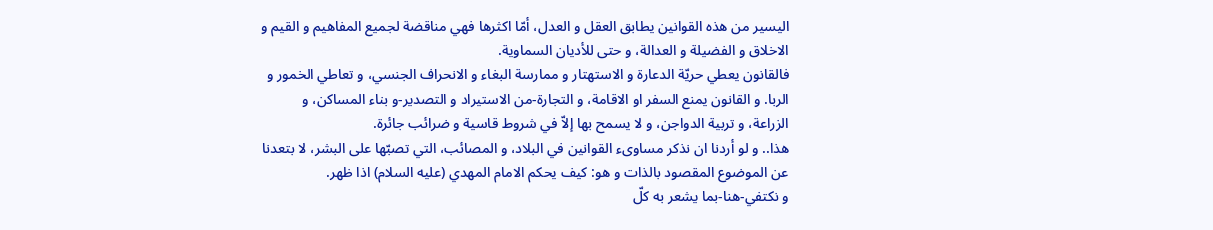اليسير من هذه القوانين يطابق العقل و العدل، أمّا اكثرها فهي مناقضة لجميع المفاهيم و القيم و الاخلاق و الفضيلة و العدالة، و حتى للأديان السماوية.
فالقانون يعطي حريّة الدعارة و الاستهتار و ممارسة البغاء و الانحراف الجنسي، و تعاطي الخمور و الربا. و القانون يمنع السفر او الاقامة، و التجارة-من الاستيراد و التصدير-و بناء المساكن، و الزراعة، و تربية الدواجن، و لا يسمح بها إلاّ في شروط قاسية و ضرائب جائرة.
هذا.. و لو أردنا ان نذكر مساوىء القوانين في البلاد، و المصائب، التي تصبّها على البشر، لا بتعدنا عن الموضوع المقصود بالذات و هو: كيف يحكم الامام المهدي (عليه السلام) اذا ظهر.
و نكتفي-هنا-بما يشعر به كلّ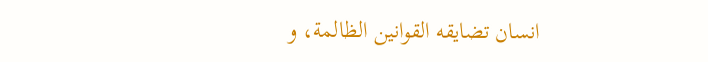انسان تضايقه القوانين الظالمة، و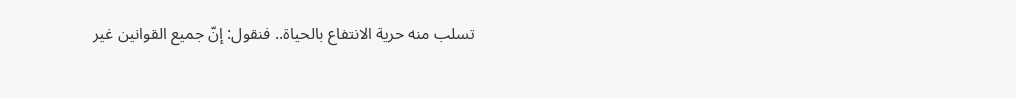تسلب منه حرية الانتفاع بالحياة.. فنقول: إنّ جميع القوانين غير